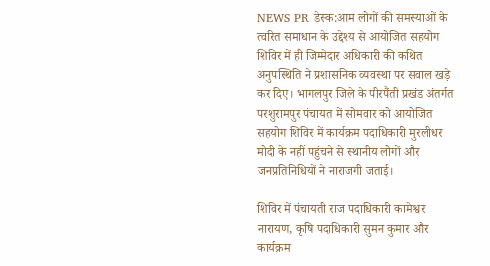NEWS PR डेस्क:आम लोगों की समस्याओं के त्वरित समाधान के उद्देश्य से आयोजित सहयोग शिविर में ही जिम्मेदार अधिकारी की कथित अनुपस्थिति ने प्रशासनिक व्यवस्था पर सवाल खड़े कर दिए। भागलपुर जिले के पीरपैंती प्रखंड अंतर्गत परशुरामपुर पंचायत में सोमवार को आयोजित सहयोग शिविर में कार्यक्रम पदाधिकारी मुरलीधर मोदी के नहीं पहुंचने से स्थानीय लोगों और जनप्रतिनिधियों ने नाराजगी जताई।

शिविर में पंचायती राज पदाधिकारी कामेश्वर नारायण, कृषि पदाधिकारी सुमन कुमार और कार्यक्रम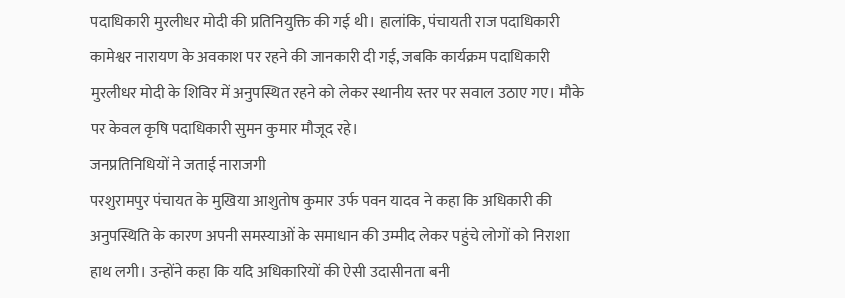पदाधिकारी मुरलीधर मोदी की प्रतिनियुक्ति की गई थी। हालांकि, पंचायती राज पदाधिकारी कामेश्वर नारायण के अवकाश पर रहने की जानकारी दी गई, जबकि कार्यक्रम पदाधिकारी मुरलीधर मोदी के शिविर में अनुपस्थित रहने को लेकर स्थानीय स्तर पर सवाल उठाए गए। मौके पर केवल कृषि पदाधिकारी सुमन कुमार मौजूद रहे।
जनप्रतिनिधियों ने जताई नाराजगी
परशुरामपुर पंचायत के मुखिया आशुतोष कुमार उर्फ पवन यादव ने कहा कि अधिकारी की अनुपस्थिति के कारण अपनी समस्याओं के समाधान की उम्मीद लेकर पहुंचे लोगों को निराशा हाथ लगी। उन्होंने कहा कि यदि अधिकारियों की ऐसी उदासीनता बनी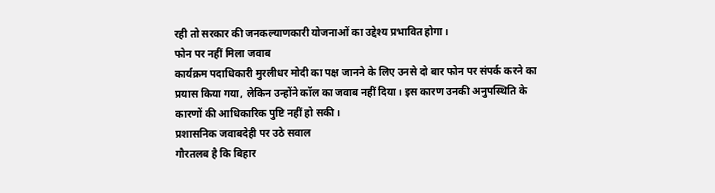रही तो सरकार की जनकल्याणकारी योजनाओं का उद्देश्य प्रभावित होगा।
फोन पर नहीं मिला जवाब
कार्यक्रम पदाधिकारी मुरलीधर मोदी का पक्ष जानने के लिए उनसे दो बार फोन पर संपर्क करने का प्रयास किया गया, लेकिन उन्होंने कॉल का जवाब नहीं दिया। इस कारण उनकी अनुपस्थिति के कारणों की आधिकारिक पुष्टि नहीं हो सकी।
प्रशासनिक जवाबदेही पर उठे सवाल
गौरतलब है कि बिहार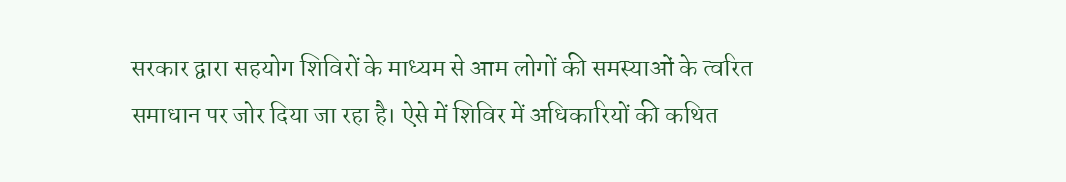सरकार द्वारा सहयोग शिविरों के माध्यम से आम लोगों की समस्याओं के त्वरित समाधान पर जोर दिया जा रहा है। ऐसे में शिविर में अधिकारियों की कथित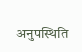अनुपस्थिति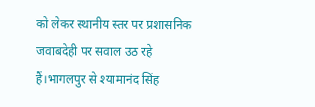को लेकर स्थानीय स्तर पर प्रशासनिक जवाबदेही पर सवाल उठ रहे हैं।भागलपुर से श्यामानंद सिंह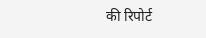की रिपोर्ट